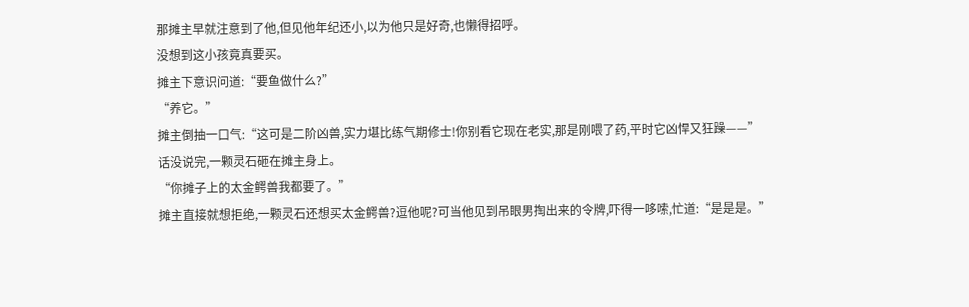那摊主早就注意到了他,但见他年纪还小,以为他只是好奇,也懒得招呼。
没想到这小孩竟真要买。
摊主下意识问道:“要鱼做什么?”
“养它。”
摊主倒抽一口气:“这可是二阶凶兽,实力堪比练气期修士!你别看它现在老实,那是刚喂了药,平时它凶悍又狂躁——”
话没说完,一颗灵石砸在摊主身上。
“你摊子上的太金鳄兽我都要了。”
摊主直接就想拒绝,一颗灵石还想买太金鳄兽?逗他呢?可当他见到吊眼男掏出来的令牌,吓得一哆嗦,忙道:“是是是。”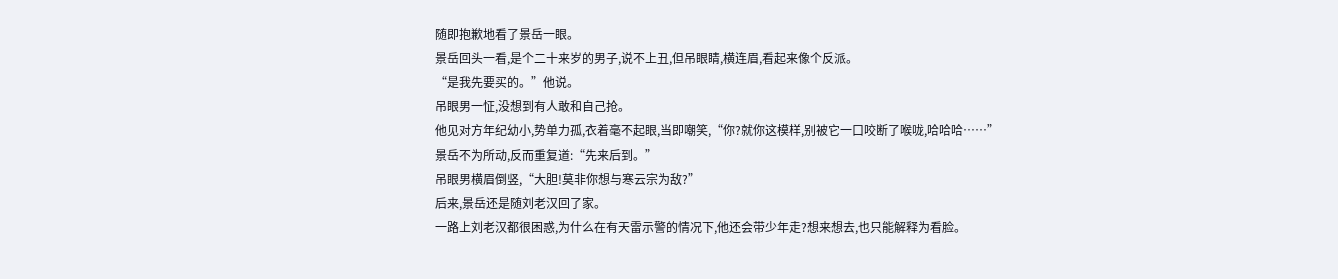随即抱歉地看了景岳一眼。
景岳回头一看,是个二十来岁的男子,说不上丑,但吊眼睛,横连眉,看起来像个反派。
“是我先要买的。”他说。
吊眼男一怔,没想到有人敢和自己抢。
他见对方年纪幼小,势单力孤,衣着毫不起眼,当即嘲笑,“你?就你这模样,别被它一口咬断了喉咙,哈哈哈……”
景岳不为所动,反而重复道:“先来后到。”
吊眼男横眉倒竖,“大胆!莫非你想与寒云宗为敌?”
后来,景岳还是随刘老汉回了家。
一路上刘老汉都很困惑,为什么在有天雷示警的情况下,他还会带少年走?想来想去,也只能解释为看脸。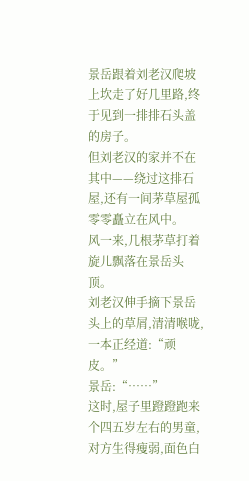景岳跟着刘老汉爬坡上坎走了好几里路,终于见到一排排石头盖的房子。
但刘老汉的家并不在其中——绕过这排石屋,还有一间茅草屋孤零零矗立在风中。
风一来,几根茅草打着旋儿飘落在景岳头顶。
刘老汉伸手摘下景岳头上的草屑,清清喉咙,一本正经道:“顽皮。”
景岳:“……”
这时,屋子里蹬蹬跑来个四五岁左右的男童,对方生得瘦弱,面色白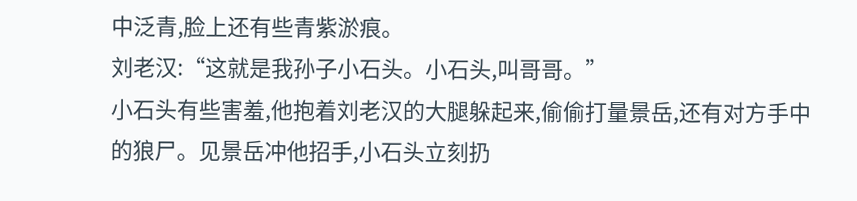中泛青,脸上还有些青紫淤痕。
刘老汉:“这就是我孙子小石头。小石头,叫哥哥。”
小石头有些害羞,他抱着刘老汉的大腿躲起来,偷偷打量景岳,还有对方手中的狼尸。见景岳冲他招手,小石头立刻扔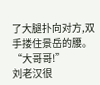了大腿扑向对方,双手搂住景岳的腰。
“大哥哥!”
刘老汉很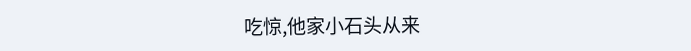吃惊,他家小石头从来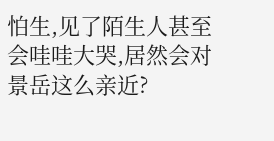怕生,见了陌生人甚至会哇哇大哭,居然会对景岳这么亲近?